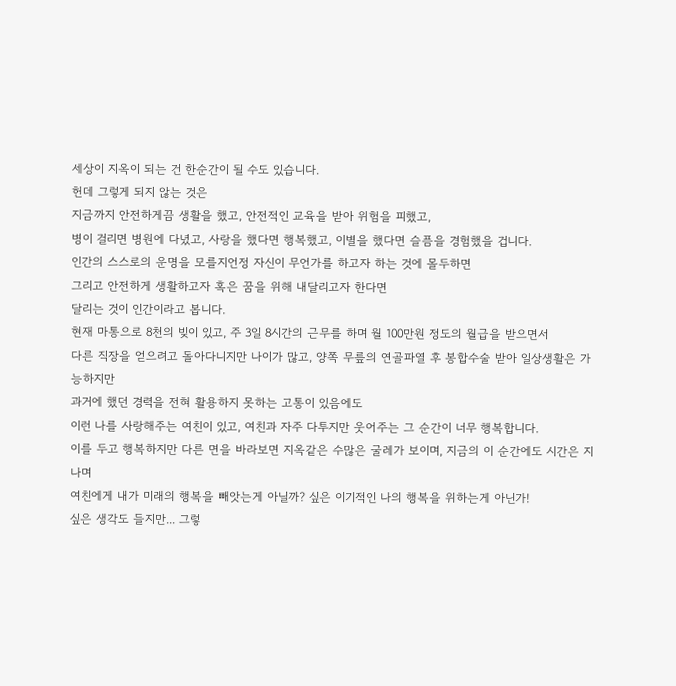세상이 지옥이 되는 건 한순간이 될 수도 있습니다.
헌데 그렇게 되지 않는 것은
지금까지 안전하게끔 생활을 했고, 안전적인 교육을 받아 위험을 피했고,
병이 걸리면 병원에 다녔고, 사랑을 했다면 행복했고, 이별을 했다면 슬픔을 경험했을 겁니다.
인간의 스스로의 운명을 모를지언정 자신이 무언가를 하고자 하는 것에 몰두하면
그리고 안전하게 생활하고자 혹은 꿈을 위해 내달리고자 한다면
달리는 것이 인간이라고 봅니다.
현재 마통으로 8천의 빚이 있고, 주 3일 8시간의 근무를 하며 월 100만원 정도의 월급을 받으면서
다른 직장을 얻으려고 돌아다니지만 나이가 많고, 양쪽 무릎의 연골파열 후 봉합수술 받아 일상생활은 가능하지만
과거에 했던 경력을 전혀 활용하지 못하는 고통이 있음에도
이런 나를 사랑해주는 여친이 있고, 여친과 자주 다투지만 웃어주는 그 순간이 너무 행복합니다.
이를 두고 행복하지만 다른 면을 바라보면 지옥같은 수많은 굴레가 보이며, 지금의 이 순간에도 시간은 지나며
여친에게 내가 미래의 행복을 빼앗는게 아닐까? 싶은 이기적인 나의 행복을 위하는게 아닌가!
싶은 생각도 들지만... 그렇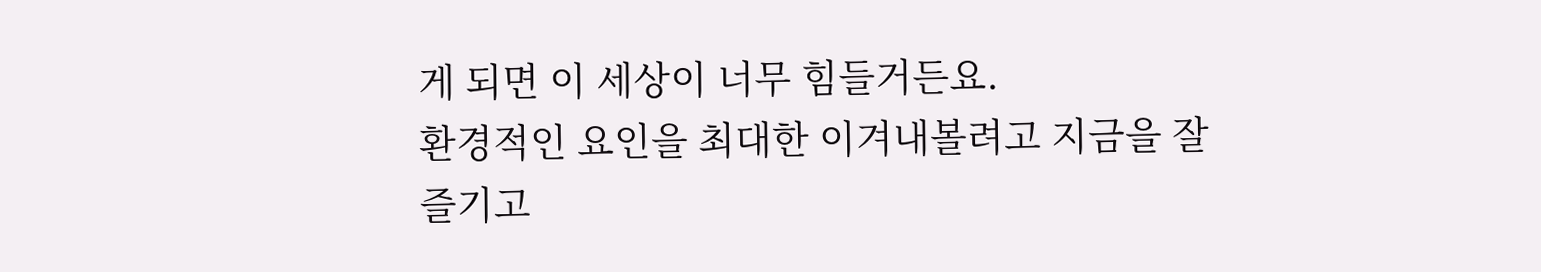게 되면 이 세상이 너무 힘들거든요.
환경적인 요인을 최대한 이겨내볼려고 지금을 잘 즐기고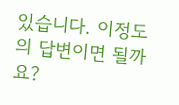있습니다. 이정도의 답변이면 될까요?